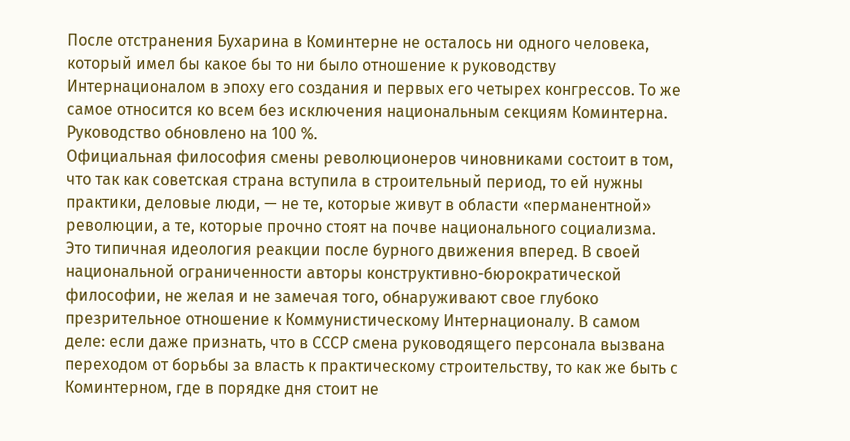После отстранения Бухарина в Коминтерне не осталось ни одного человека, который имел бы какое бы то ни было отношение к руководству Интернационалом в эпоху его создания и первых его четырех конгрессов. То же самое относится ко всем без исключения национальным секциям Коминтерна. Руководство обновлено на 100 %.
Официальная философия смены революционеров чиновниками состоит в том, что так как советская страна вступила в строительный период, то ей нужны практики, деловые люди, — не те, которые живут в области «перманентной» революции, а те, которые прочно стоят на почве национального социализма. Это типичная идеология реакции после бурного движения вперед. В своей национальной ограниченности авторы конструктивно-бюрократической философии, не желая и не замечая того, обнаруживают свое глубоко презрительное отношение к Коммунистическому Интернационалу. В самом деле: если даже признать, что в СССР смена руководящего персонала вызвана переходом от борьбы за власть к практическому строительству, то как же быть с Коминтерном, где в порядке дня стоит не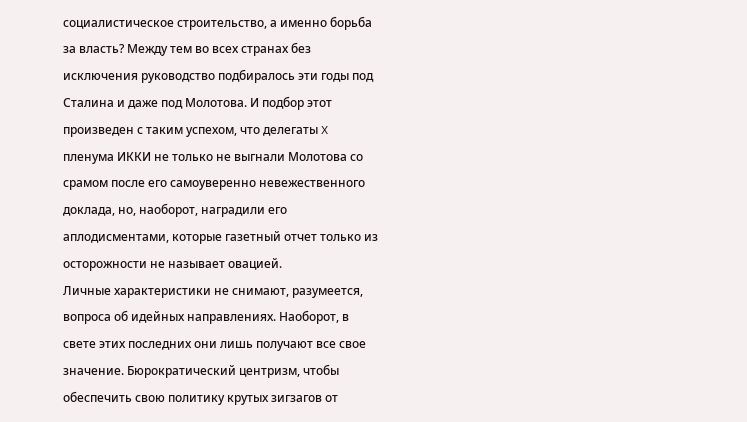социалистическое строительство, а именно борьба за власть? Между тем во всех странах без исключения руководство подбиралось эти годы под Сталина и даже под Молотова. И подбор этот произведен с таким успехом, что делегаты X пленума ИККИ не только не выгнали Молотова со срамом после его самоуверенно невежественного доклада, но, наоборот, наградили его аплодисментами, которые газетный отчет только из осторожности не называет овацией.
Личные характеристики не снимают, разумеется, вопроса об идейных направлениях. Наоборот, в свете этих последних они лишь получают все свое значение. Бюрократический центризм, чтобы обеспечить свою политику крутых зигзагов от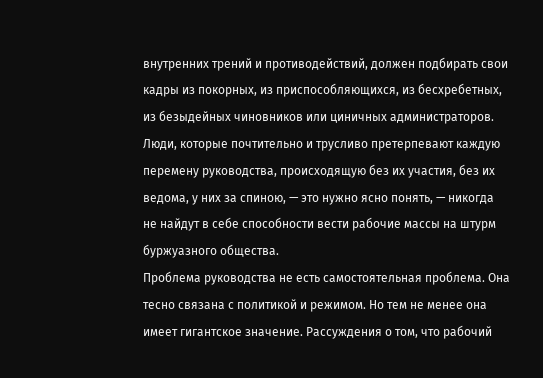внутренних трений и противодействий, должен подбирать свои кадры из покорных, из приспособляющихся, из бесхребетных, из безыдейных чиновников или циничных администраторов. Люди, которые почтительно и трусливо претерпевают каждую перемену руководства, происходящую без их участия, без их ведома, у них за спиною, — это нужно ясно понять, — никогда не найдут в себе способности вести рабочие массы на штурм буржуазного общества.
Проблема руководства не есть самостоятельная проблема. Она тесно связана с политикой и режимом. Но тем не менее она имеет гигантское значение. Рассуждения о том, что рабочий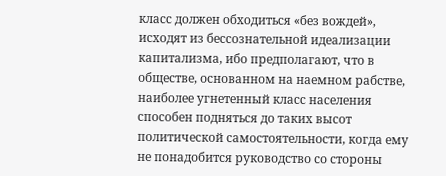класс должен обходиться «без вождей», исходят из бессознательной идеализации капитализма, ибо предполагают, что в обществе, основанном на наемном рабстве, наиболее угнетенный класс населения способен подняться до таких высот политической самостоятельности, когда ему не понадобится руководство со стороны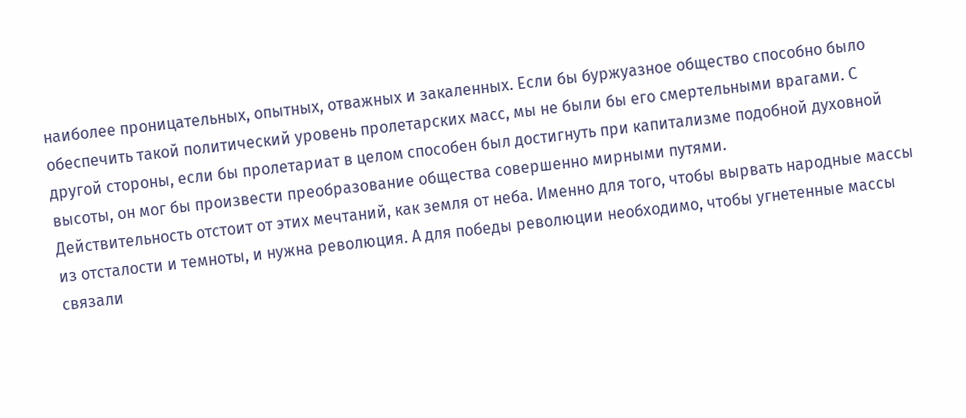наиболее проницательных, опытных, отважных и закаленных. Если бы буржуазное общество способно было обеспечить такой политический уровень пролетарских масс, мы не были бы его смертельными врагами. С другой стороны, если бы пролетариат в целом способен был достигнуть при капитализме подобной духовной высоты, он мог бы произвести преобразование общества совершенно мирными путями.
Действительность отстоит от этих мечтаний, как земля от неба. Именно для того, чтобы вырвать народные массы из отсталости и темноты, и нужна революция. А для победы революции необходимо, чтобы угнетенные массы связали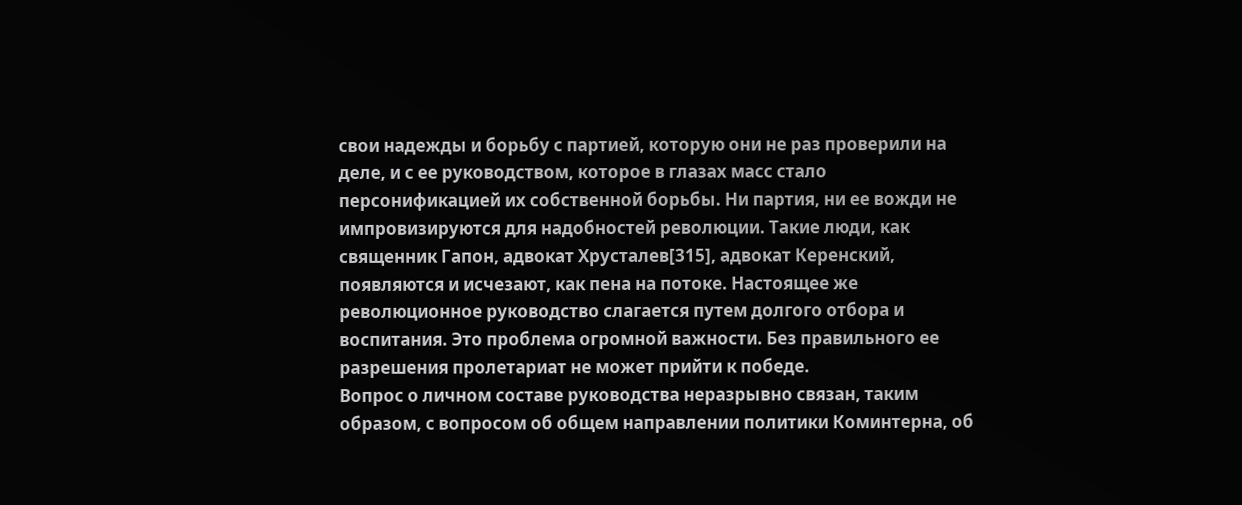свои надежды и борьбу с партией, которую они не раз проверили на деле, и с ее руководством, которое в глазах масс стало персонификацией их собственной борьбы. Ни партия, ни ее вожди не импровизируются для надобностей революции. Такие люди, как священник Гапон, адвокат Хрусталев[315], адвокат Керенский, появляются и исчезают, как пена на потоке. Настоящее же революционное руководство слагается путем долгого отбора и воспитания. Это проблема огромной важности. Без правильного ее разрешения пролетариат не может прийти к победе.
Вопрос о личном составе руководства неразрывно связан, таким образом, с вопросом об общем направлении политики Коминтерна, об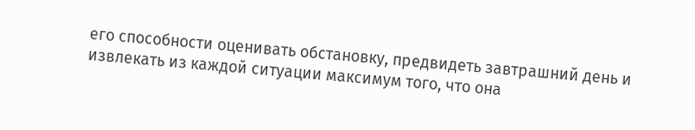его способности оценивать обстановку, предвидеть завтрашний день и извлекать из каждой ситуации максимум того, что она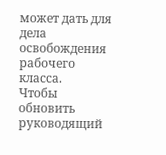может дать для дела освобождения рабочего класса.
Чтобы обновить руководящий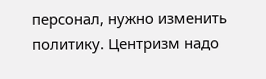персонал, нужно изменить политику. Центризм надо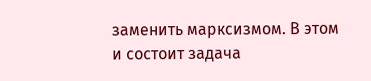заменить марксизмом. В этом и состоит задача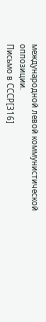международной левой коммунистической оппозиции.
Письмо в СССР[316]